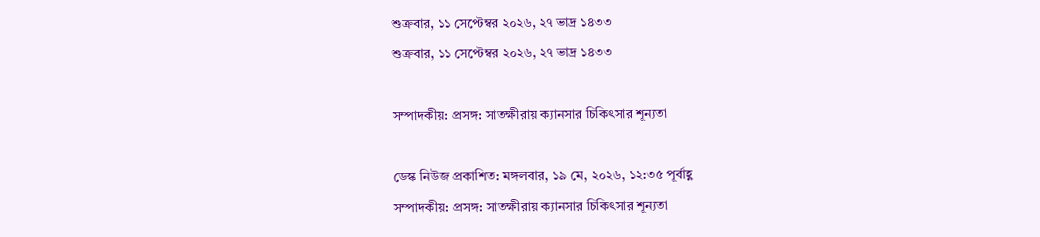শুক্রবার, ১১ সেপ্টেম্বর ২০২৬, ২৭ ভাদ্র ১৪৩৩
শুক্রবার, ১১ সেপ্টেম্বর ২০২৬, ২৭ ভাদ্র ১৪৩৩

সম্পাদকীয়: প্রসঙ্গ: সাতক্ষীরায় ক্যানসার চিকিৎসার শূন্যতা

ডেস্ক নিউজ প্রকাশিত: মঙ্গলবার, ১৯ মে, ২০২৬, ১২:৩৫ পূর্বাহ্ণ
সম্পাদকীয়: প্রসঙ্গ: সাতক্ষীরায় ক্যানসার চিকিৎসার শূন্যতা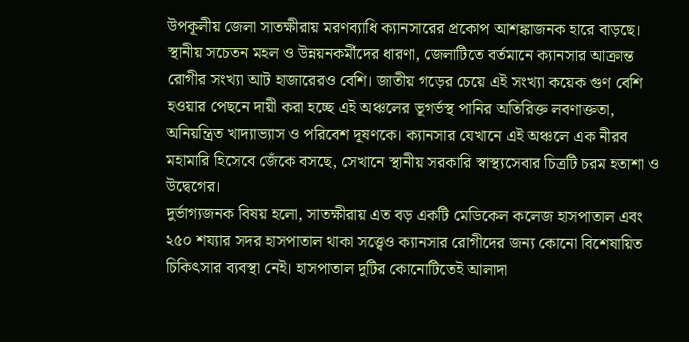উপকূলীয় জেলা সাতক্ষীরায় মরণব্যাধি ক্যানসারের প্রকোপ আশঙ্কাজনক হারে বাড়ছে। স্থানীয় সচেতন মহল ও উন্নয়নকর্মীদের ধারণা, জেলাটিতে বর্তমানে ক্যানসার আক্রান্ত রোগীর সংখ্যা আট হাজারেরও বেশি। জাতীয় গড়ের চেয়ে এই সংখ্যা কয়েক গুণ বেশি হওয়ার পেছনে দায়ী করা হচ্ছে এই অঞ্চলের ভূগর্ভস্থ পানির অতিরিক্ত লবণাক্ততা, অনিয়ন্ত্রিত খাদ্যাভ্যাস ও পরিবেশ দূষণকে। ক্যানসার যেখানে এই অঞ্চলে এক নীরব মহামারি হিসেবে জেঁকে বসছে, সেখানে স্থানীয় সরকারি স্বাস্থ্যসেবার চিত্রটি চরম হতাশা ও উদ্বেগের।
দুর্ভাগ্যজনক বিষয় হলো, সাতক্ষীরায় এত বড় একটি মেডিকেল কলেজ হাসপাতাল এবং ২৫০ শয্যার সদর হাসপাতাল থাকা সত্ত্বেও ক্যানসার রোগীদের জন্য কোনো বিশেষায়িত চিকিৎসার ব্যবস্থা নেই। হাসপাতাল দুটির কোনোটিতেই আলাদা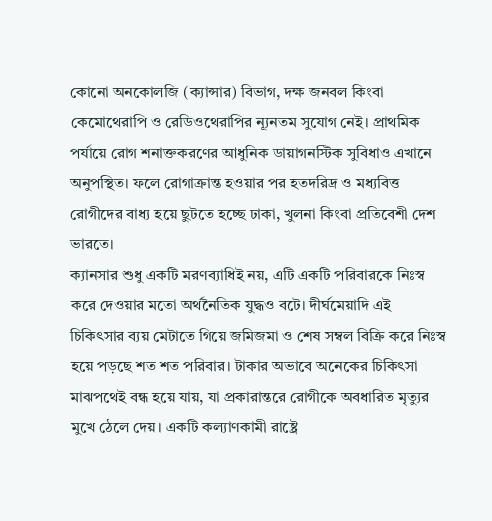কোনো অনকোলজি (ক্যান্সার) বিভাগ, দক্ষ জনবল কিংবা কেমোথেরাপি ও রেডিওথেরাপির ন্যূনতম সুযোগ নেই। প্রাথমিক পর্যায়ে রোগ শনাক্তকরণের আধুনিক ডায়াগনস্টিক সুবিধাও এখানে অনুপস্থিত। ফলে রোগাক্রান্ত হওয়ার পর হতদরিদ্র ও মধ্যবিত্ত রোগীদের বাধ্য হয়ে ছুটতে হচ্ছে ঢাকা, খুলনা কিংবা প্রতিবেশী দেশ ভারতে।
ক্যানসার শুধু একটি মরণব্যাধিই নয়, এটি একটি পরিবারকে নিঃস্ব করে দেওয়ার মতো অর্থনৈতিক যুদ্ধও বটে। দীর্ঘমেয়াদি এই চিকিৎসার ব্যয় মেটাতে গিয়ে জমিজমা ও শেষ সম্বল বিক্রি করে নিঃস্ব হয়ে পড়ছে শত শত পরিবার। টাকার অভাবে অনেকের চিকিৎসা মাঝপথেই বন্ধ হয়ে যায়, যা প্রকারান্তরে রোগীকে অবধারিত মৃত্যুর মুখে ঠেলে দেয়। একটি কল্যাণকামী রাষ্ট্রে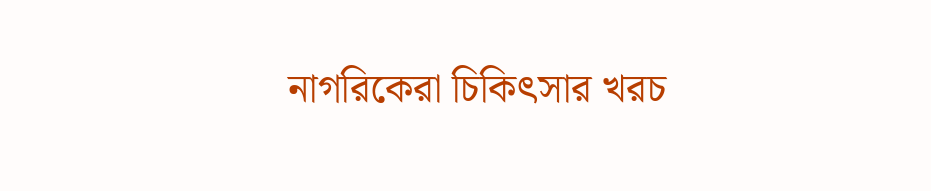নাগরিকেরা চিকিৎসার খরচ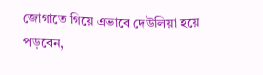জোগাতে গিয়ে এভাবে দেউলিয়া হয়ে পড়বেন,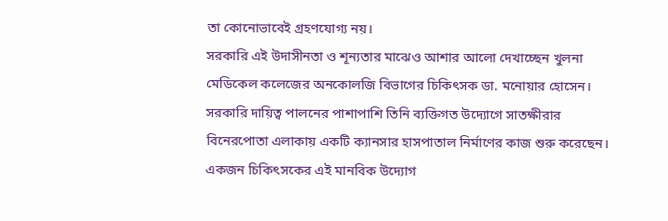তা কোনোভাবেই গ্রহণযোগ্য নয়।
সরকারি এই উদাসীনতা ও শূন্যতার মাঝেও আশার আলো দেখাচ্ছেন খুলনা মেডিকেল কলেজের অনকোলজি বিভাগের চিকিৎসক ডা. মনোয়ার হোসেন। সরকারি দায়িত্ব পালনের পাশাপাশি তিনি ব্যক্তিগত উদ্যোগে সাতক্ষীরার বিনেরপোতা এলাকায় একটি ক্যানসার হাসপাতাল নির্মাণের কাজ শুরু করেছেন। একজন চিকিৎসকের এই মানবিক উদ্যোগ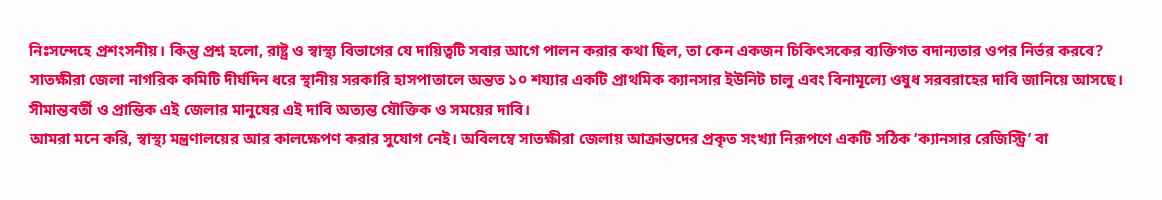নিঃসন্দেহে প্রশংসনীয়। কিন্তু প্রশ্ন হলো, রাষ্ট্র ও স্বাস্থ্য বিভাগের যে দায়িত্বটি সবার আগে পালন করার কথা ছিল, তা কেন একজন চিকিৎসকের ব্যক্তিগত বদান্যতার ওপর নির্ভর করবে?
সাতক্ষীরা জেলা নাগরিক কমিটি দীর্ঘদিন ধরে স্থানীয় সরকারি হাসপাতালে অন্তত ১০ শয্যার একটি প্রাথমিক ক্যানসার ইউনিট চালু এবং বিনামূল্যে ওষুধ সরবরাহের দাবি জানিয়ে আসছে। সীমান্তবর্তী ও প্রান্তিক এই জেলার মানুষের এই দাবি অত্যন্ত যৌক্তিক ও সময়ের দাবি।
আমরা মনে করি, স্বাস্থ্য মন্ত্রণালয়ের আর কালক্ষেপণ করার সুযোগ নেই। অবিলম্বে সাতক্ষীরা জেলায় আক্রান্তদের প্রকৃত সংখ্যা নিরূপণে একটি সঠিক ‘ক্যানসার রেজিস্ট্রি’ বা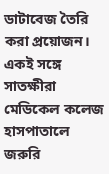ডাটাবেজ তৈরি করা প্রয়োজন। একই সঙ্গে সাতক্ষীরা মেডিকেল কলেজ হাসপাতালে জরুরি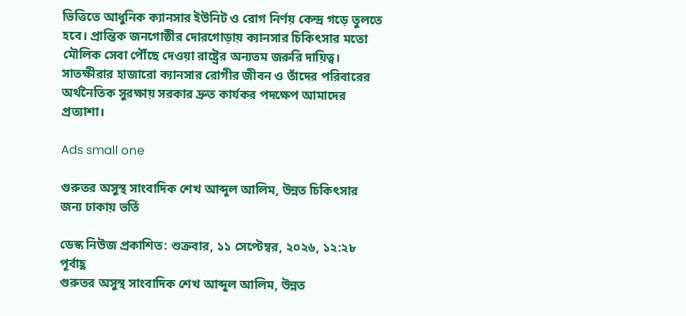ভিত্তিতে আধুনিক ক্যানসার ইউনিট ও রোগ নির্ণয় কেন্দ্র গড়ে তুলতে হবে। প্রান্তিক জনগোষ্ঠীর দোরগোড়ায় ক্যানসার চিকিৎসার মতো মৌলিক সেবা পৌঁছে দেওয়া রাষ্ট্রের অন্যতম জরুরি দায়িত্ব। সাতক্ষীরার হাজারো ক্যানসার রোগীর জীবন ও তাঁদের পরিবারের অর্থনৈতিক সুরক্ষায় সরকার দ্রুত কার্যকর পদক্ষেপ আমাদের প্রত্যাশা।

Ads small one

গুরুতর অসুস্থ সাংবাদিক শেখ আব্দুল আলিম, উন্নত চিকিৎসার জন্য ঢাকায় ভর্তি

ডেস্ক নিউজ প্রকাশিত: শুক্রবার, ১১ সেপ্টেম্বর, ২০২৬, ১২:২৮ পূর্বাহ্ণ
গুরুতর অসুস্থ সাংবাদিক শেখ আব্দুল আলিম, উন্নত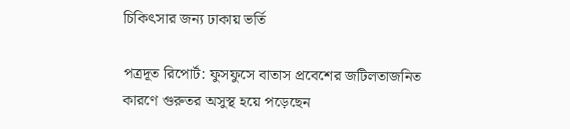চিকিৎসার জন্য ঢাকায় ভর্তি

পত্রদূত রিপোর্ট: ফুসফুসে বাতাস প্রবেশের জটিলতাজনিত কারণে গুরুতর অসুস্থ হয়ে পড়েছেন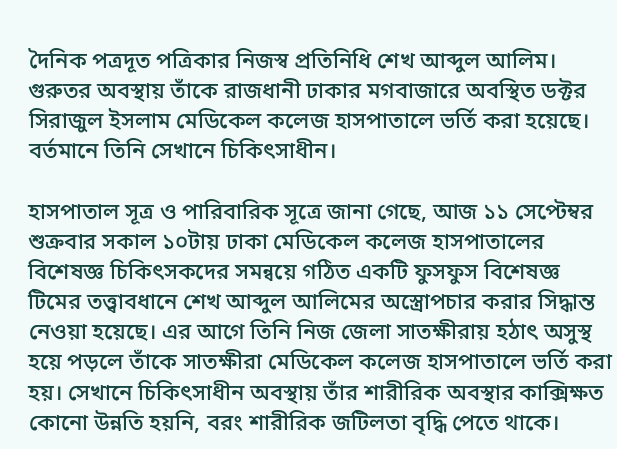দৈনিক পত্রদূত পত্রিকার নিজস্ব প্রতিনিধি শেখ আব্দুল আলিম। গুরুতর অবস্থায় তাঁকে রাজধানী ঢাকার মগবাজারে অবস্থিত ডক্টর সিরাজুল ইসলাম মেডিকেল কলেজ হাসপাতালে ভর্তি করা হয়েছে। বর্তমানে তিনি সেখানে চিকিৎসাধীন।

হাসপাতাল সূত্র ও পারিবারিক সূত্রে জানা গেছে, আজ ১১ সেপ্টেম্বর শুক্রবার সকাল ১০টায় ঢাকা মেডিকেল কলেজ হাসপাতালের বিশেষজ্ঞ চিকিৎসকদের সমন্বয়ে গঠিত একটি ফুসফুস বিশেষজ্ঞ টিমের তত্ত্বাবধানে শেখ আব্দুল আলিমের অস্ত্রোপচার করার সিদ্ধান্ত নেওয়া হয়েছে। এর আগে তিনি নিজ জেলা সাতক্ষীরায় হঠাৎ অসুস্থ হয়ে পড়লে তাঁকে সাতক্ষীরা মেডিকেল কলেজ হাসপাতালে ভর্তি করা হয়। সেখানে চিকিৎসাধীন অবস্থায় তাঁর শারীরিক অবস্থার কাক্সিক্ষত কোনো উন্নতি হয়নি, বরং শারীরিক জটিলতা বৃদ্ধি পেতে থাকে।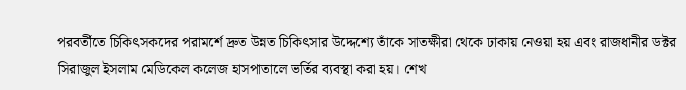পরবর্তীতে চিকিৎসকদের পরামর্শে দ্রুত উন্নত চিকিৎসার উদ্দেশ্যে তাঁকে সাতক্ষীরা থেকে ঢাকায় নেওয়া হয় এবং রাজধানীর ডক্টর সিরাজুল ইসলাম মেডিকেল কলেজ হাসপাতালে ভর্তির ব্যবস্থা করা হয়। শেখ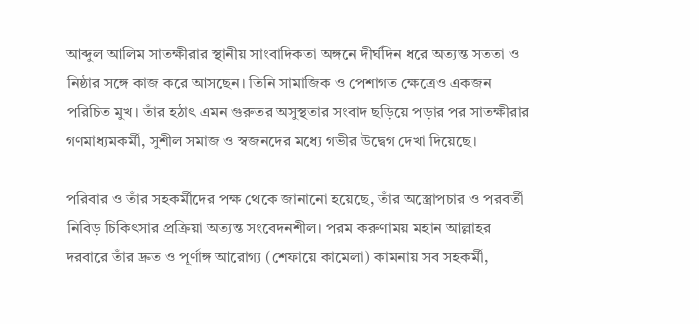আব্দুল আলিম সাতক্ষীরার স্থানীয় সাংবাদিকতা অঙ্গনে দীর্ঘদিন ধরে অত্যন্ত সততা ও নিষ্ঠার সঙ্গে কাজ করে আসছেন। তিনি সামাজিক ও পেশাগত ক্ষেত্রেও একজন পরিচিত মুখ। তাঁর হঠাৎ এমন গুরুতর অসুস্থতার সংবাদ ছড়িয়ে পড়ার পর সাতক্ষীরার গণমাধ্যমকর্মী, সুশীল সমাজ ও স্বজনদের মধ্যে গভীর উদ্বেগ দেখা দিয়েছে।

পরিবার ও তাঁর সহকর্মীদের পক্ষ থেকে জানানো হয়েছে, তাঁর অস্ত্রোপচার ও পরবর্তী নিবিড় চিকিৎসার প্রক্রিয়া অত্যন্ত সংবেদনশীল। পরম করুণাময় মহান আল্লাহর দরবারে তাঁর দ্রুত ও পূর্ণাঙ্গ আরোগ্য (শেফায়ে কামেলা) কামনায় সব সহকর্মী,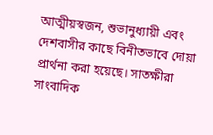আত্মীয়স্বজন, শুভানুধ্যায়ী এবং দেশবাসীর কাছে বিনীতভাবে দোয়া প্রার্থনা করা হয়েছে। সাতক্ষীরা সাংবাদিক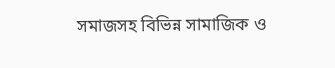সমাজসহ বিভিন্ন সামাজিক ও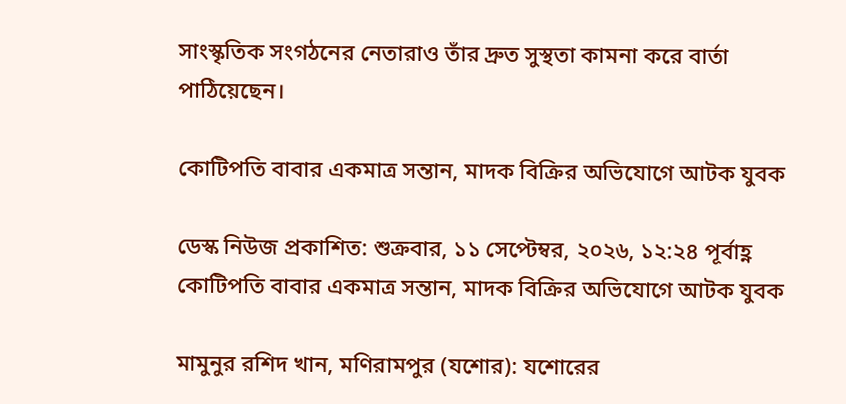সাংস্কৃতিক সংগঠনের নেতারাও তাঁর দ্রুত সুস্থতা কামনা করে বার্তা পাঠিয়েছেন।

কোটিপতি বাবার একমাত্র সন্তান, মাদক বিক্রির অভিযোগে আটক যুবক

ডেস্ক নিউজ প্রকাশিত: শুক্রবার, ১১ সেপ্টেম্বর, ২০২৬, ১২:২৪ পূর্বাহ্ণ
কোটিপতি বাবার একমাত্র সন্তান, মাদক বিক্রির অভিযোগে আটক যুবক

মামুনুর রশিদ খান, মণিরামপুর (যশোর): যশোরের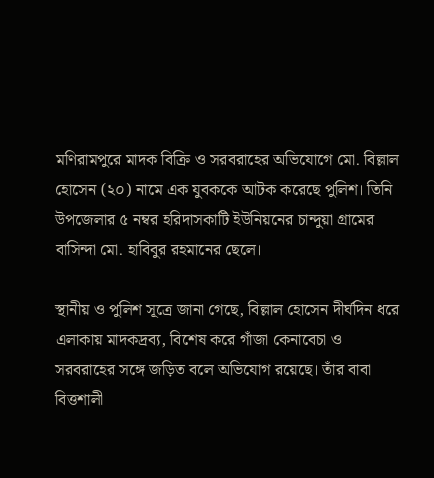মণিরামপুরে মাদক বিক্রি ও সরবরাহের অভিযোগে মো. বিল্লাল হোসেন (২০) নামে এক যুবককে আটক করেছে পুলিশ। তিনি উপজেলার ৫ নম্বর হরিদাসকাটি ইউনিয়নের চান্দুয়া গ্রামের বাসিন্দা মো. হাবিবুর রহমানের ছেলে।

স্থানীয় ও পুলিশ সূত্রে জানা গেছে, বিল্লাল হোসেন দীর্ঘদিন ধরে এলাকায় মাদকদ্রব্য, বিশেষ করে গাঁজা কেনাবেচা ও সরবরাহের সঙ্গে জড়িত বলে অভিযোগ রয়েছে। তাঁর বাবা বিত্তশালী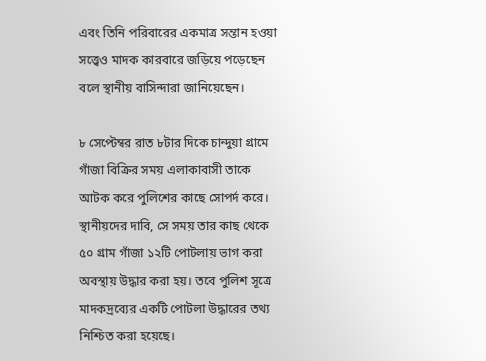এবং তিনি পরিবারের একমাত্র সন্তান হওয়া সত্ত্বেও মাদক কারবারে জড়িয়ে পড়েছেন বলে স্থানীয় বাসিন্দারা জানিয়েছেন।

৮ সেপ্টেম্বর রাত ৮টার দিকে চান্দুয়া গ্রামে গাঁজা বিক্রির সময় এলাকাবাসী তাকে আটক করে পুলিশের কাছে সোপর্দ করে। স্থানীয়দের দাবি, সে সময় তার কাছ থেকে ৫০ গ্রাম গাঁজা ১২টি পোটলায় ভাগ করা অবস্থায় উদ্ধার করা হয়। তবে পুলিশ সূত্রে মাদকদ্রব্যের একটি পোটলা উদ্ধারের তথ্য নিশ্চিত করা হয়েছে।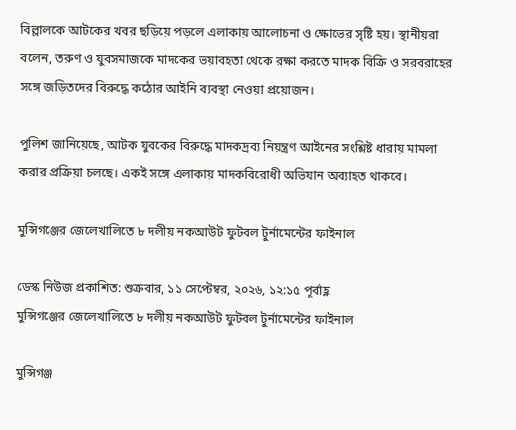বিল্লালকে আটকের খবর ছড়িয়ে পড়লে এলাকায় আলোচনা ও ক্ষোভের সৃষ্টি হয়। স্থানীয়রা বলেন, তরুণ ও যুবসমাজকে মাদকের ভয়াবহতা থেকে রক্ষা করতে মাদক বিক্রি ও সরবরাহের সঙ্গে জড়িতদের বিরুদ্ধে কঠোর আইনি ব্যবস্থা নেওয়া প্রয়োজন।

পুলিশ জানিয়েছে, আটক যুবকের বিরুদ্ধে মাদকদ্রব্য নিয়ন্ত্রণ আইনের সংশ্লিষ্ট ধারায় মামলা করার প্রক্রিয়া চলছে। একই সঙ্গে এলাকায় মাদকবিরোধী অভিযান অব্যাহত থাকবে।

মুন্সিগঞ্জের জেলেখালিতে ৮ দলীয় নকআউট ফুটবল টুর্নামেন্টের ফাইনাল

ডেস্ক নিউজ প্রকাশিত: শুক্রবার, ১১ সেপ্টেম্বর, ২০২৬, ১২:১৫ পূর্বাহ্ণ
মুন্সিগঞ্জের জেলেখালিতে ৮ দলীয় নকআউট ফুটবল টুর্নামেন্টের ফাইনাল

মুন্সিগঞ্জ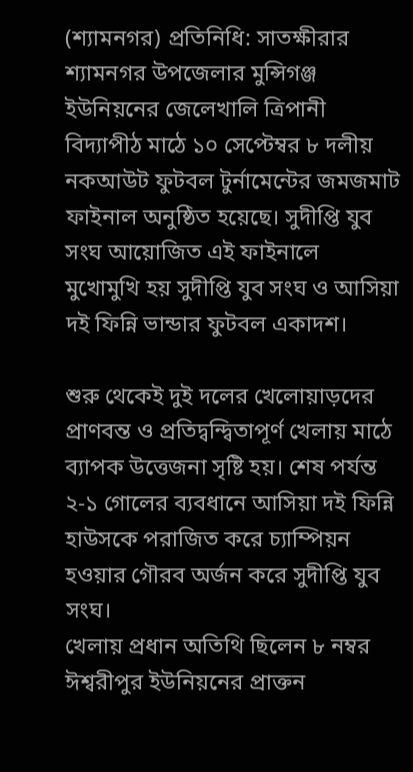(শ্যামনগর) প্রতিনিধি: সাতক্ষীরার শ্যামনগর উপজেলার মুন্সিগঞ্জ ইউনিয়নের জেলেখালি ত্রিপানী বিদ্যাপীঠ মাঠে ১০ সেপ্টেম্বর ৮ দলীয় নকআউট ফুটবল টুর্নামেন্টের জমজমাট ফাইনাল অনুষ্ঠিত হয়েছে। সুদীপ্তি যুব সংঘ আয়োজিত এই ফাইনালে মুখোমুখি হয় সুদীপ্তি যুব সংঘ ও আসিয়া দই ফিন্নি ভান্ডার ফুটবল একাদশ।

শুরু থেকেই দুই দলের খেলোয়াড়দের প্রাণবন্ত ও প্রতিদ্বন্দ্বিতাপূর্ণ খেলায় মাঠে ব্যাপক উত্তেজনা সৃষ্টি হয়। শেষ পর্যন্ত ২-১ গোলের ব্যবধানে আসিয়া দই ফিন্নি হাউসকে পরাজিত করে চ্যাম্পিয়ন হওয়ার গৌরব অর্জন করে সুদীপ্তি যুব সংঘ।
খেলায় প্রধান অতিথি ছিলেন ৮ নম্বর ঈশ্বরীপুর ইউনিয়নের প্রাক্তন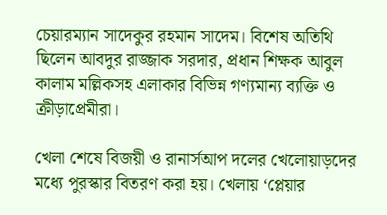চেয়ারম্যান সাদেকুর রহমান সাদেম। বিশেষ অতিথি ছিলেন আবদুর রাজ্জাক সরদার, প্রধান শিক্ষক আবুল কালাম মল্লিকসহ এলাকার বিভিন্ন গণ্যমান্য ব্যক্তি ও ক্রীড়াপ্রেমীরা।

খেলা শেষে বিজয়ী ও রানার্সআপ দলের খেলোয়াড়দের মধ্যে পুরস্কার বিতরণ করা হয়। খেলায় ‘প্লেয়ার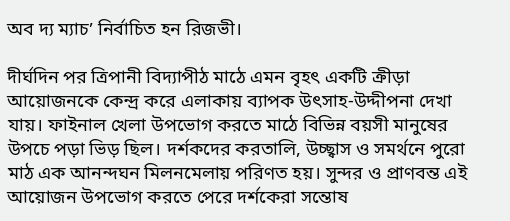অব দ্য ম্যাচ’ নির্বাচিত হন রিজভী।

দীর্ঘদিন পর ত্রিপানী বিদ্যাপীঠ মাঠে এমন বৃহৎ একটি ক্রীড়া আয়োজনকে কেন্দ্র করে এলাকায় ব্যাপক উৎসাহ-উদ্দীপনা দেখা যায়। ফাইনাল খেলা উপভোগ করতে মাঠে বিভিন্ন বয়সী মানুষের উপচে পড়া ভিড় ছিল। দর্শকদের করতালি, উচ্ছ্বাস ও সমর্থনে পুরো মাঠ এক আনন্দঘন মিলনমেলায় পরিণত হয়। সুন্দর ও প্রাণবন্ত এই আয়োজন উপভোগ করতে পেরে দর্শকেরা সন্তোষ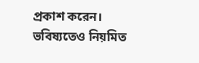প্রকাশ করেন। ভবিষ্যতেও নিয়মিত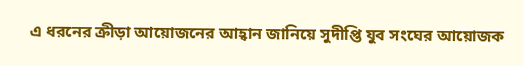এ ধরনের ক্রীড়া আয়োজনের আহ্বান জানিয়ে সুদীপ্তি যুব সংঘের আয়োজক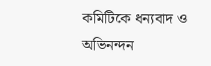কমিটিকে ধন্যবাদ ও অভিনন্দন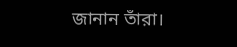জানান তাঁরা।